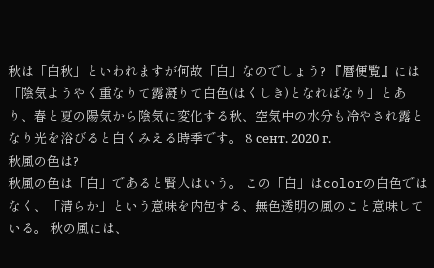秋は「白秋」といわれますが何故「白」なのでしょう? 『暦便覧』には「陰気ようやく重なりて露凝りて白色(はくしき)となればなり」とあり、春と夏の陽気から陰気に変化する秋、空気中の水分も冷やされ露となり光を浴びると白くみえる時季です。 8 сент. 2020 г.
秋風の色は?
秋風の色は「白」であると賢人はいう。 この「白」はcolorの白色ではなく、「清らか」という意味を内包する、無色透明の風のこと意味している。 秋の風には、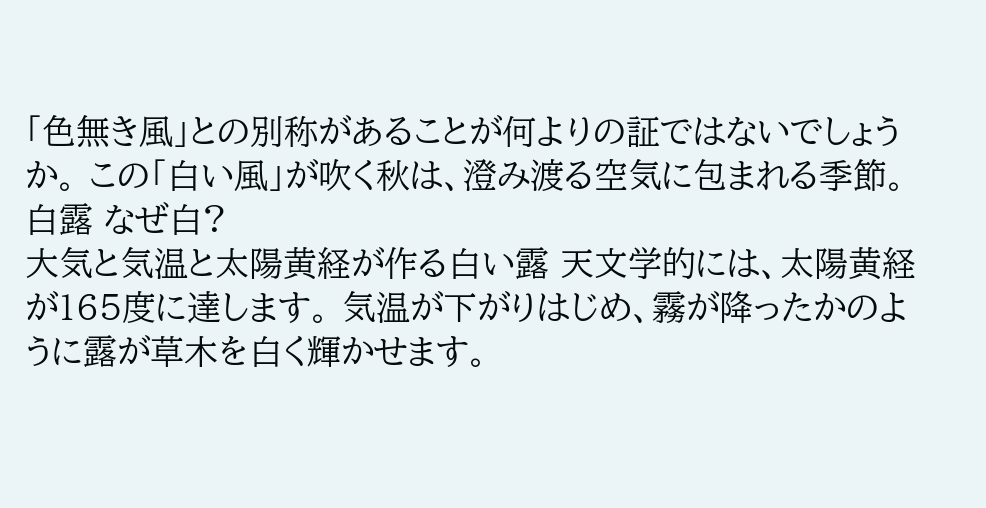「色無き風」との別称があることが何よりの証ではないでしょうか。 この「白い風」が吹く秋は、澄み渡る空気に包まれる季節。
白露 なぜ白?
大気と気温と太陽黄経が作る白い露 天文学的には、太陽黄経が165度に達します。 気温が下がりはじめ、霧が降ったかのように露が草木を白く輝かせます。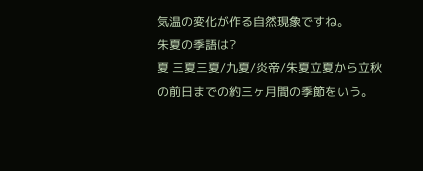気温の変化が作る自然現象ですね。
朱夏の季語は?
夏 三夏三夏/九夏/炎帝/朱夏立夏から立秋の前日までの約三ヶ月間の季節をいう。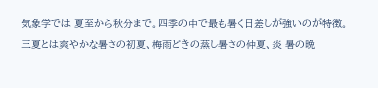気象学では 夏至から秋分まで。四季の中で最も暑く日差しが強いのが特徴。 三夏とは爽やかな暑さの初夏、梅雨どきの蒸し暑さの仲夏、炎 暑の晩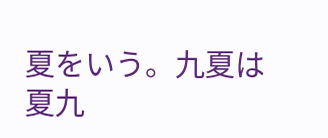夏をいう。九夏は夏九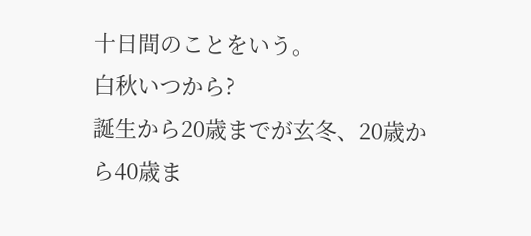十日間のことをいう。
白秋いつから?
誕生から20歳までが玄冬、20歳から40歳ま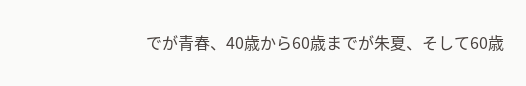でが青春、40歳から60歳までが朱夏、そして60歳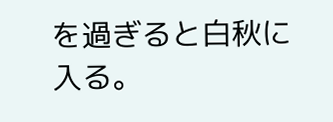を過ぎると白秋に入る。